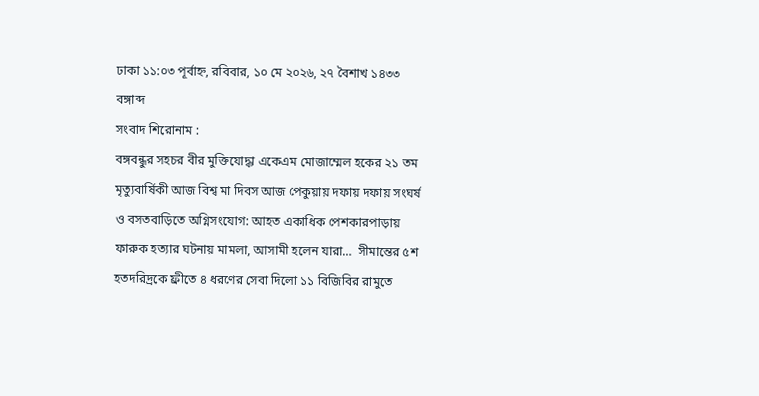ঢাকা ১১:০৩ পূর্বাহ্ন, রবিবার, ১০ মে ২০২৬, ২৭ বৈশাখ ১৪৩৩ বঙ্গাব্দ
সংবাদ শিরোনাম :
বঙ্গবন্ধুর সহচর বীর মুক্তিযোদ্ধা একেএম মোজাম্মেল হকের ২১ তম মৃত্যুবার্ষিকী আজ বিশ্ব মা দিবস আজ পেকুয়ায় দফায় দফায় সংঘর্ষ ও বসতবাড়িতে অগ্নিসংযোগ: আহত একাধিক পেশকারপাড়ায় ফারুক হত্যার ঘটনায় মামলা, আসামী হলেন যারা…  সীমান্তের ৫শ হতদরিদ্রকে ফ্রীতে ৪ ধরণের সেবা দিলো ১১ বিজিবির রামুতে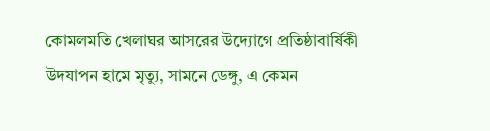কোমলমতি খেলাঘর আসরের উদ্যোগে প্রতিষ্ঠাবার্ষিকী উদযাপন হামে মৃত্যু, সামনে ডেঙ্গু, এ কেমন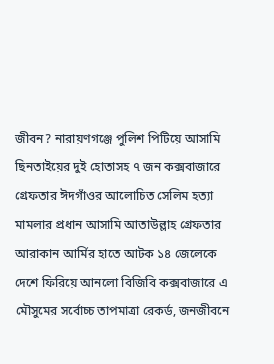জীবন? নারায়ণগঞ্জে পুলিশ পিটিয়ে আসামি ছিনতাইয়ের দুই হোতাসহ ৭ জন কক্সবাজারে গ্রেফতার ঈদগাঁওর আলোচিত সেলিম হত্যা মামলার প্রধান আসামি আতাউল্লাহ গ্রেফতার আরাকান আর্মির হাতে আটক ১৪ জেলেকে দেশে ফিরিয়ে আনলো বিজিবি কক্সবাজারে এ মৌসুমের সর্বোচ্চ তাপমাত্রা রেকর্ড, জনজীবনে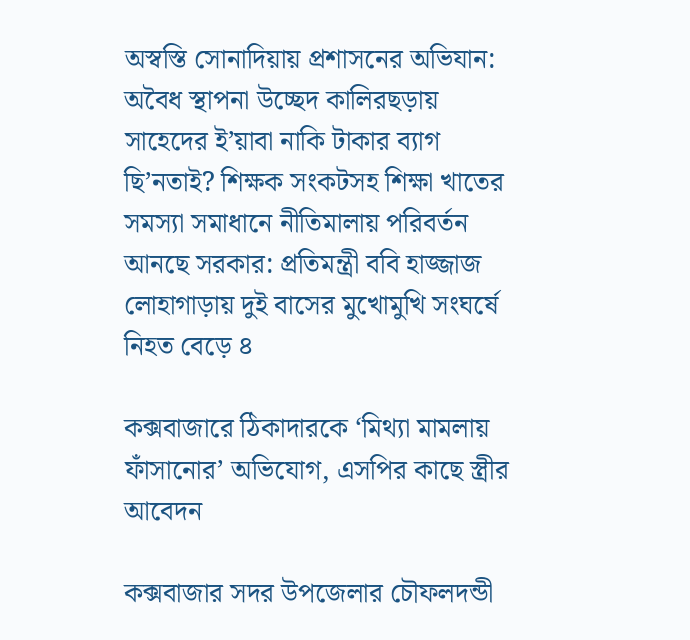অস্বস্তি সোনাদিয়ায় প্রশাসনের অভিযান: অবৈধ স্থাপনা উচ্ছেদ কালিরছড়ায় সাহেদের ই’য়াবা নাকি টাকার ব্যাগ ছি’নতাই? শিক্ষক সংকটসহ শিক্ষা খাতের সমস্যা সমাধানে নীতিমালায় পরিবর্তন আনছে সরকার: প্রতিমন্ত্রী ববি হাজ্জাজ লোহাগাড়ায় দুই বাসের মুখোমুখি সংঘর্ষে নিহত বেড়ে ৪

কক্সবাজারে ঠিকাদারকে ‘মিথ্যা মামলায় ফাঁসানোর’ অভিযোগ, এসপির কাছে স্ত্রীর আবেদন

কক্সবাজার সদর উপজেলার চৌফলদন্ডী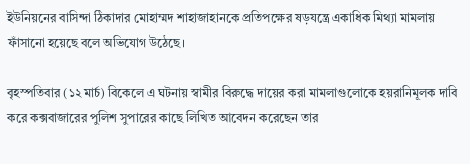ইউনিয়নের বাসিন্দা ঠিকাদার মোহাম্মদ শাহাজাহানকে প্রতিপক্ষের ষড়যন্ত্রে একাধিক মিথ্যা মামলায় ফাঁসানো হয়েছে বলে অভিযোগ উঠেছে।

বৃহস্পতিবার (১২ মার্চ) বিকেলে এ ঘটনায় স্বামীর বিরুদ্ধে দায়ের করা মামলাগুলোকে হয়রানিমূলক দাবি করে কক্সবাজারের পুলিশ সুপারের কাছে লিখিত আবেদন করেছেন তার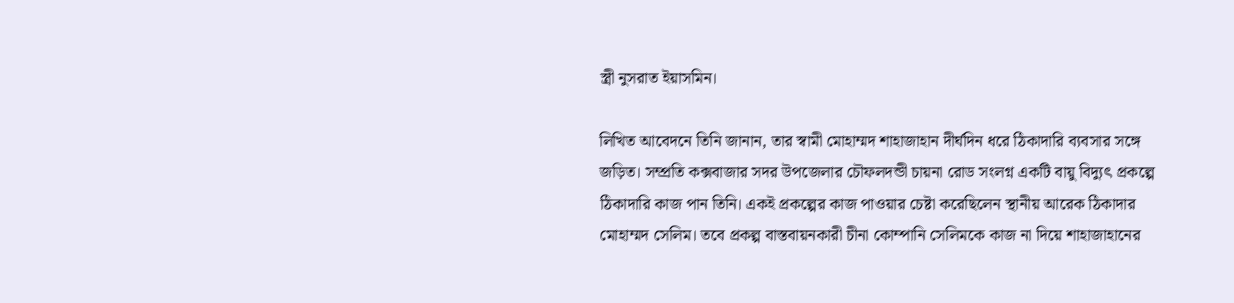স্ত্রী নুসরাত ইয়াসমিন।

লিখিত আবেদনে তিনি জানান, তার স্বামী মোহাম্মদ শাহাজাহান দীর্ঘদিন ধরে ঠিকাদারি ব্যবসার সঙ্গে জড়িত। সম্প্রতি কক্সবাজার সদর উপজেলার চৌফলদন্ডী চায়না রোড সংলগ্ন একটি বায়ু বিদ্যুৎ প্রকল্পে ঠিকাদারি কাজ পান তিনি। একই প্রকল্পের কাজ পাওয়ার চেষ্টা করেছিলেন স্থানীয় আরেক ঠিকাদার মোহাম্মদ সেলিম। তবে প্রকল্প বাস্তবায়নকারী চীনা কোম্পানি সেলিমকে কাজ না দিয়ে শাহাজাহানের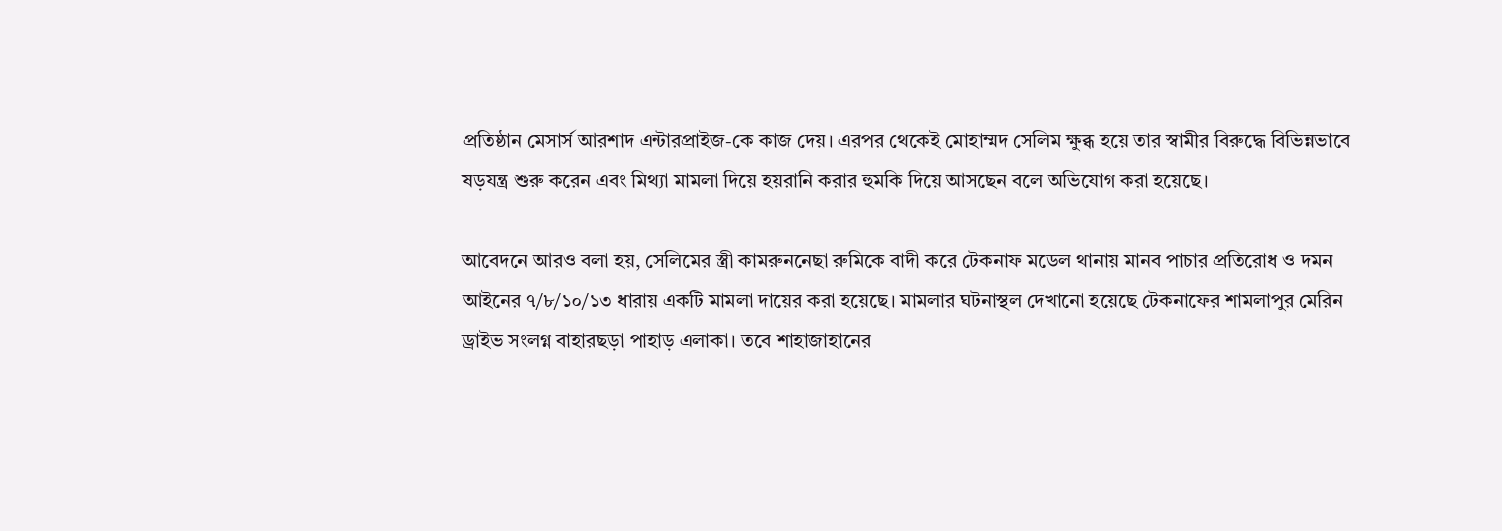প্রতিষ্ঠান মেসার্স আরশাদ এন্টারপ্রাইজ-কে কাজ দেয়। এরপর থেকেই মোহাম্মদ সেলিম ক্ষুব্ধ হয়ে তার স্বামীর বিরুদ্ধে বিভিন্নভাবে ষড়যন্ত্র শুরু করেন এবং মিথ্যা মামলা দিয়ে হয়রানি করার হুমকি দিয়ে আসছেন বলে অভিযোগ করা হয়েছে।

আবেদনে আরও বলা হয়, সেলিমের স্ত্রী কামরুননেছা রুমিকে বাদী করে টেকনাফ মডেল থানায় মানব পাচার প্রতিরোধ ও দমন আইনের ৭/৮/১০/১৩ ধারায় একটি মামলা দায়ের করা হয়েছে। মামলার ঘটনাস্থল দেখানো হয়েছে টেকনাফের শামলাপুর মেরিন ড্রাইভ সংলগ্ন বাহারছড়া পাহাড় এলাকা। তবে শাহাজাহানের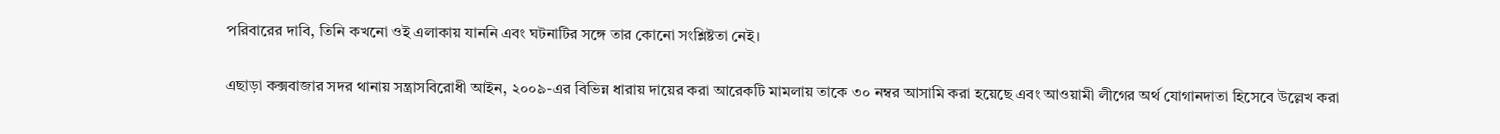পরিবারের দাবি, তিনি কখনো ওই এলাকায় যাননি এবং ঘটনাটির সঙ্গে তার কোনো সংশ্লিষ্টতা নেই।

এছাড়া কক্সবাজার সদর থানায় সন্ত্রাসবিরোধী আইন, ২০০৯-এর বিভিন্ন ধারায় দায়ের করা আরেকটি মামলায় তাকে ৩০ নম্বর আসামি করা হয়েছে এবং আওয়ামী লীগের অর্থ যোগানদাতা হিসেবে উল্লেখ করা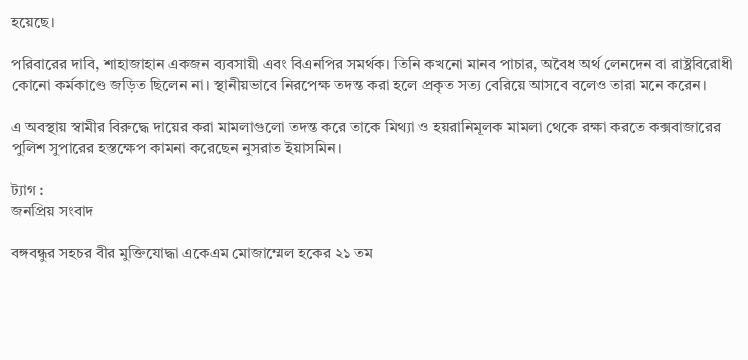হয়েছে।

পরিবারের দাবি, শাহাজাহান একজন ব্যবসায়ী এবং বিএনপির সমর্থক। তিনি কখনো মানব পাচার, অবৈধ অর্থ লেনদেন বা রাষ্ট্রবিরোধী কোনো কর্মকাণ্ডে জড়িত ছিলেন না। স্থানীয়ভাবে নিরপেক্ষ তদন্ত করা হলে প্রকৃত সত্য বেরিয়ে আসবে বলেও তারা মনে করেন।

এ অবস্থায় স্বামীর বিরুদ্ধে দায়ের করা মামলাগুলো তদন্ত করে তাকে মিথ্যা ও হয়রানিমূলক মামলা থেকে রক্ষা করতে কক্সবাজারের পুলিশ সুপারের হস্তক্ষেপ কামনা করেছেন নুসরাত ইয়াসমিন।

ট্যাগ :
জনপ্রিয় সংবাদ

বঙ্গবন্ধুর সহচর বীর মুক্তিযোদ্ধা একেএম মোজাম্মেল হকের ২১ তম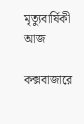মৃত্যুবার্ষিকী আজ

কক্সবাজারে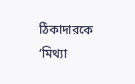ঠিকাদারকে ‘মিথ্যা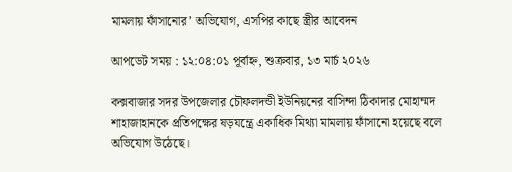মামলায় ফাঁসানোর’ অভিযোগ, এসপির কাছে স্ত্রীর আবেদন

আপডেট সময় : ১২:০৪:০১ পূর্বাহ্ন, শুক্রবার, ১৩ মার্চ ২০২৬

কক্সবাজার সদর উপজেলার চৌফলদন্ডী ইউনিয়নের বাসিন্দা ঠিকাদার মোহাম্মদ শাহাজাহানকে প্রতিপক্ষের ষড়যন্ত্রে একাধিক মিথ্যা মামলায় ফাঁসানো হয়েছে বলে অভিযোগ উঠেছে।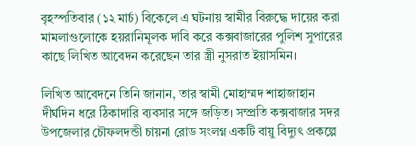বৃহস্পতিবার (১২ মার্চ) বিকেলে এ ঘটনায় স্বামীর বিরুদ্ধে দায়ের করা মামলাগুলোকে হয়রানিমূলক দাবি করে কক্সবাজারের পুলিশ সুপারের কাছে লিখিত আবেদন করেছেন তার স্ত্রী নুসরাত ইয়াসমিন।

লিখিত আবেদনে তিনি জানান, তার স্বামী মোহাম্মদ শাহাজাহান দীর্ঘদিন ধরে ঠিকাদারি ব্যবসার সঙ্গে জড়িত। সম্প্রতি কক্সবাজার সদর উপজেলার চৌফলদন্ডী চায়না রোড সংলগ্ন একটি বায়ু বিদ্যুৎ প্রকল্পে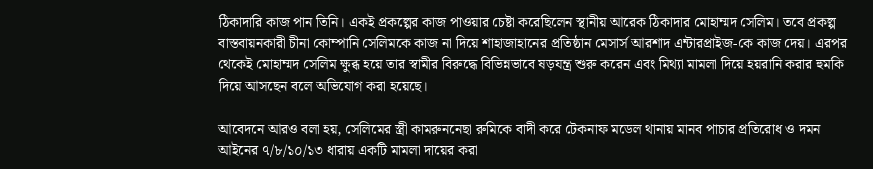ঠিকাদারি কাজ পান তিনি। একই প্রকল্পের কাজ পাওয়ার চেষ্টা করেছিলেন স্থানীয় আরেক ঠিকাদার মোহাম্মদ সেলিম। তবে প্রকল্প বাস্তবায়নকারী চীনা কোম্পানি সেলিমকে কাজ না দিয়ে শাহাজাহানের প্রতিষ্ঠান মেসার্স আরশাদ এন্টারপ্রাইজ-কে কাজ দেয়। এরপর থেকেই মোহাম্মদ সেলিম ক্ষুব্ধ হয়ে তার স্বামীর বিরুদ্ধে বিভিন্নভাবে ষড়যন্ত্র শুরু করেন এবং মিথ্যা মামলা দিয়ে হয়রানি করার হুমকি দিয়ে আসছেন বলে অভিযোগ করা হয়েছে।

আবেদনে আরও বলা হয়, সেলিমের স্ত্রী কামরুননেছা রুমিকে বাদী করে টেকনাফ মডেল থানায় মানব পাচার প্রতিরোধ ও দমন আইনের ৭/৮/১০/১৩ ধারায় একটি মামলা দায়ের করা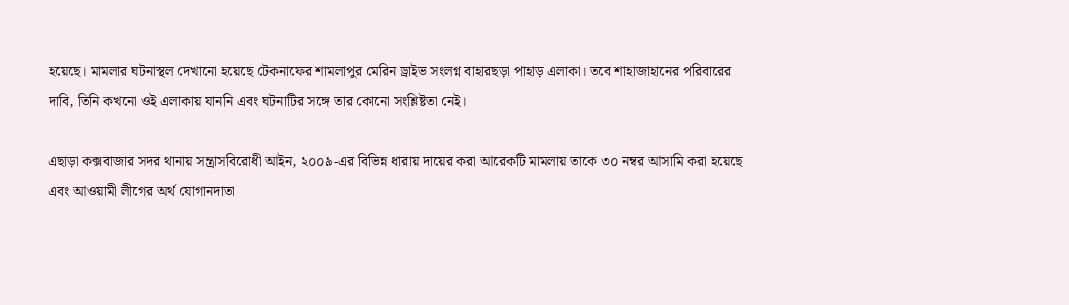হয়েছে। মামলার ঘটনাস্থল দেখানো হয়েছে টেকনাফের শামলাপুর মেরিন ড্রাইভ সংলগ্ন বাহারছড়া পাহাড় এলাকা। তবে শাহাজাহানের পরিবারের দাবি, তিনি কখনো ওই এলাকায় যাননি এবং ঘটনাটির সঙ্গে তার কোনো সংশ্লিষ্টতা নেই।

এছাড়া কক্সবাজার সদর থানায় সন্ত্রাসবিরোধী আইন, ২০০৯-এর বিভিন্ন ধারায় দায়ের করা আরেকটি মামলায় তাকে ৩০ নম্বর আসামি করা হয়েছে এবং আওয়ামী লীগের অর্থ যোগানদাতা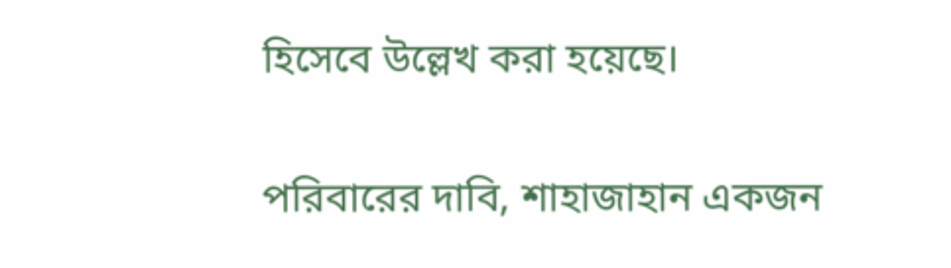হিসেবে উল্লেখ করা হয়েছে।

পরিবারের দাবি, শাহাজাহান একজন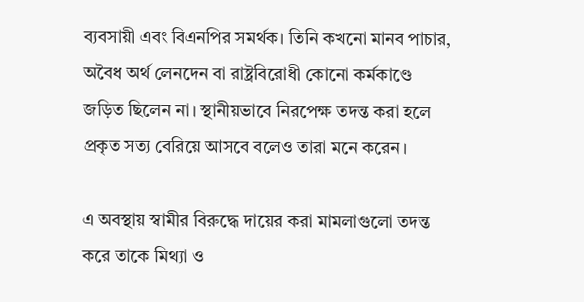ব্যবসায়ী এবং বিএনপির সমর্থক। তিনি কখনো মানব পাচার, অবৈধ অর্থ লেনদেন বা রাষ্ট্রবিরোধী কোনো কর্মকাণ্ডে জড়িত ছিলেন না। স্থানীয়ভাবে নিরপেক্ষ তদন্ত করা হলে প্রকৃত সত্য বেরিয়ে আসবে বলেও তারা মনে করেন।

এ অবস্থায় স্বামীর বিরুদ্ধে দায়ের করা মামলাগুলো তদন্ত করে তাকে মিথ্যা ও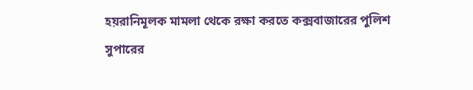হয়রানিমূলক মামলা থেকে রক্ষা করতে কক্সবাজারের পুলিশ সুপারের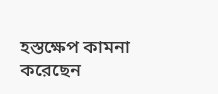হস্তক্ষেপ কামনা করেছেন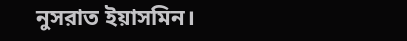নুসরাত ইয়াসমিন।